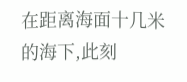在距离海面十几米的海下,此刻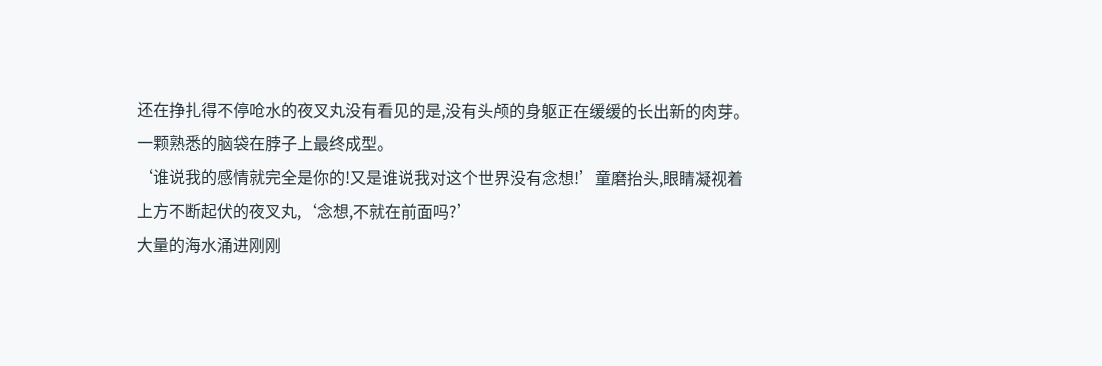还在挣扎得不停呛水的夜叉丸没有看见的是,没有头颅的身躯正在缓缓的长出新的肉芽。
一颗熟悉的脑袋在脖子上最终成型。
‘谁说我的感情就完全是你的!又是谁说我对这个世界没有念想!’童磨抬头,眼睛凝视着上方不断起伏的夜叉丸,‘念想,不就在前面吗?’
大量的海水涌进刚刚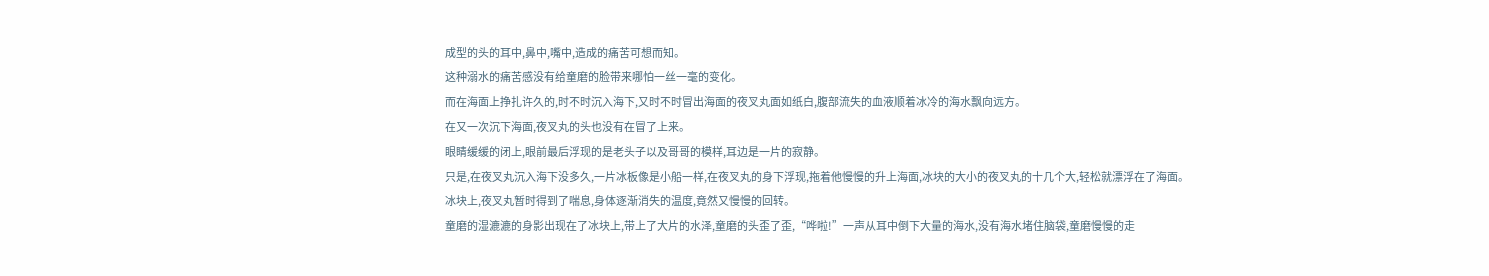成型的头的耳中,鼻中,嘴中,造成的痛苦可想而知。
这种溺水的痛苦感没有给童磨的脸带来哪怕一丝一毫的变化。
而在海面上挣扎许久的,时不时沉入海下,又时不时冒出海面的夜叉丸面如纸白,腹部流失的血液顺着冰冷的海水飘向远方。
在又一次沉下海面,夜叉丸的头也没有在冒了上来。
眼睛缓缓的闭上,眼前最后浮现的是老头子以及哥哥的模样,耳边是一片的寂静。
只是,在夜叉丸沉入海下没多久,一片冰板像是小船一样,在夜叉丸的身下浮现,拖着他慢慢的升上海面,冰块的大小的夜叉丸的十几个大,轻松就漂浮在了海面。
冰块上,夜叉丸暂时得到了喘息,身体逐渐消失的温度,竟然又慢慢的回转。
童磨的湿漉漉的身影出现在了冰块上,带上了大片的水泽,童磨的头歪了歪,“哗啦!”一声从耳中倒下大量的海水,没有海水堵住脑袋,童磨慢慢的走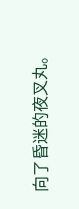向了昏迷的夜叉丸。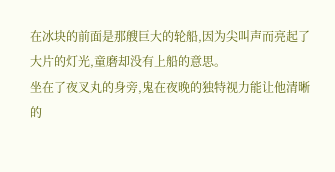在冰块的前面是那艘巨大的轮船,因为尖叫声而亮起了大片的灯光,童磨却没有上船的意思。
坐在了夜叉丸的身旁,鬼在夜晚的独特视力能让他清晰的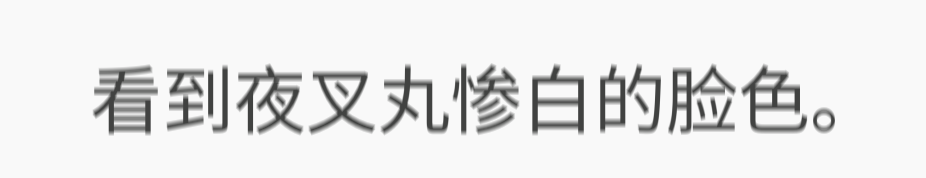看到夜叉丸惨白的脸色。